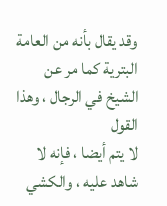وقد يقال بأنه من العامة البترية كما مر عن الشيخ في الرجال ، وهذا القول
لا يتم أيضا ، فإنه لا شاهد عليه ، والكشي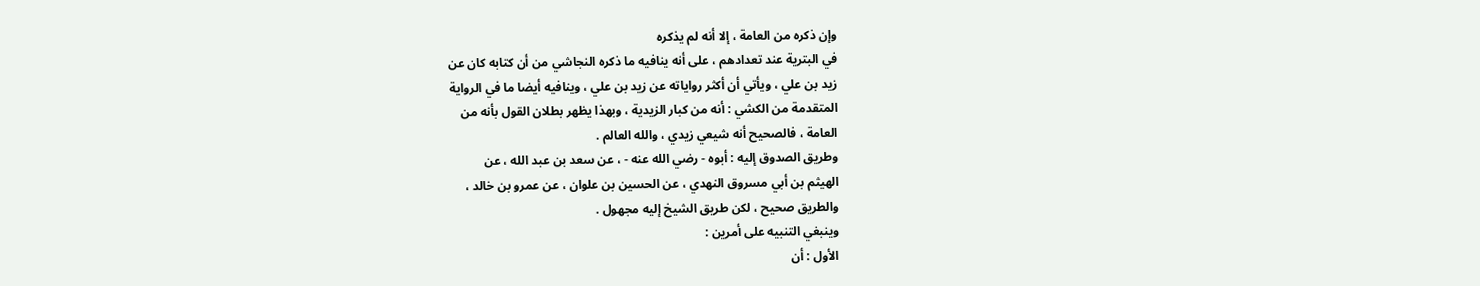وإن ذكره من العامة ، إلا أنه لم يذكره
في البترية عند تعدادهم ، على أنه ينافيه ما ذكره النجاشي من أن كتابه كان عن
زيد بن علي ، ويأتي أن أكثر رواياته عن زيد بن علي ، وينافيه أيضا ما في الرواية
المتقدمة من الكشي : أنه من كبار الزيدية ، وبهذا يظهر بطلان القول بأنه من
العامة ، فالصحيح أنه شيعي زيدي ، والله العالم .
وطريق الصدوق إليه : أبوه - رضي الله عنه - ، عن سعد بن عبد الله ، عن
الهيثم بن أبي مسروق النهدي ، عن الحسين بن علوان ، عن عمرو بن خالد ،
والطريق صحيح ، لكن طريق الشيخ إليه مجهول .
وينبغي التنبيه على أمرين :
الأول : أن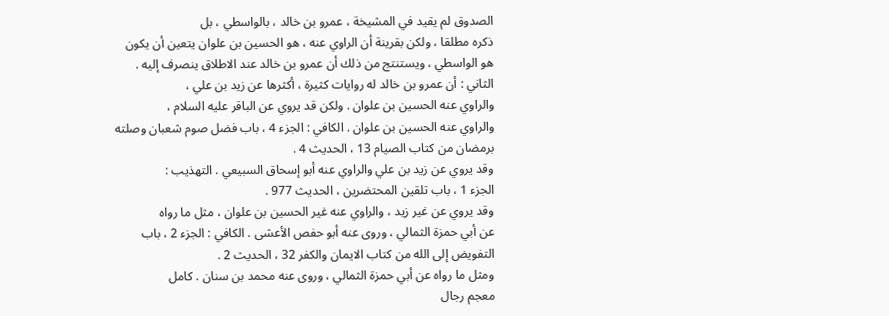الصدوق لم يقيد في المشيخة ، عمرو بن خالد ، بالواسطي ، بل
ذكره مطلقا ، ولكن بقرينة أن الراوي عنه ، هو الحسين بن علوان يتعين أن يكون
هو الواسطي ، ويستنتج من ذلك أن عمرو بن خالد عند الاطلاق ينصرف إليه .
الثاني : أن عمرو بن خالد له روايات كثيرة ، أكثرها عن زيد بن علي ،
والراوي عنه الحسين بن علوان . ولكن قد يروي عن الباقر عليه السلام ،
والراوي عنه الحسين بن علوان . الكافي : الجزء 4 ، باب فضل صوم شعبان وصلته
برمضان من كتاب الصيام 13 ، الحديث 4 .
وقد يروي عن زيد بن علي والراوي عنه أبو إسحاق السبيعي . التهذيب :
الجزء 1 ، باب تلقين المحتضرين ، الحديث 977 .
وقد يروي عن غير زيد ، والراوي عنه غير الحسين بن علوان ، مثل ما رواه
عن أبي حمزة الثمالي ، وروى عنه أبو حفص الأعشى . الكافي : الجزء 2 ، باب
التفويض إلى الله من كتاب الايمان والكفر 32 ، الحديث 2 .
ومثل ما رواه عن أبي حمزة الثمالي ، وروى عنه محمد بن سنان . كامل
معجم رجال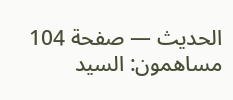الحديث — صفحة 104
مساهمون: السيد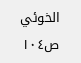الخوئي
ص١٠٤